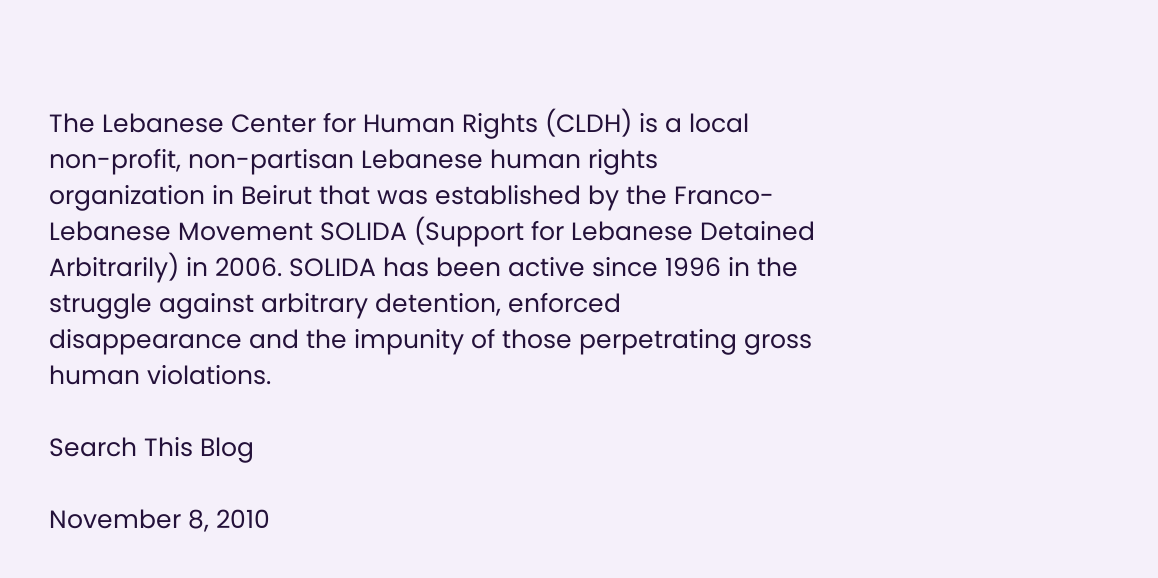The Lebanese Center for Human Rights (CLDH) is a local non-profit, non-partisan Lebanese human rights organization in Beirut that was established by the Franco-Lebanese Movement SOLIDA (Support for Lebanese Detained Arbitrarily) in 2006. SOLIDA has been active since 1996 in the struggle against arbitrary detention, enforced disappearance and the impunity of those perpetrating gross human violations.

Search This Blog

November 8, 2010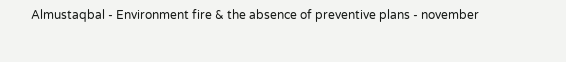Almustaqbal - Environment fire & the absence of preventive plans - november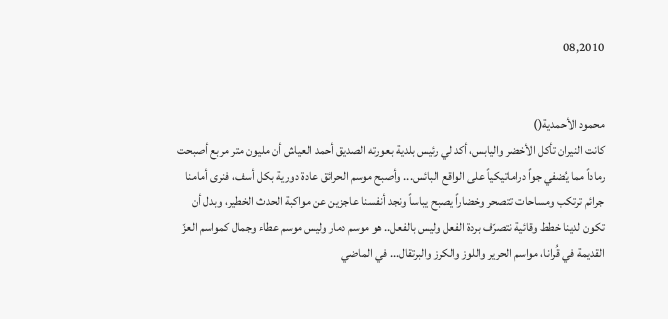08,2010


محمود الأحمدية()
كانت النيران تأكل الأخضر واليابس، أكد لي رئيس بلدية بعورته الصديق أحمد العياش أن مليون متر مربع أصبحت رماداً مما يُضفي جواً دراماتيكياً على الواقع البائس... وأصبح موسم الحرائق عادة دورية بكل أسف، فنرى أمامنا جرائم ترتكب ومساحات تتصحر وخضاراً يصبح يباساً ونجد أنفسنا عاجزين عن مواكبة الحدث الخطير، وبدل أن تكون لدينا خطط وقائية نتصرّف بردة الفعل وليس بالفعل.. هو موسم دمار وليس موسم عطاء وجمال كمواسم العزّ القديمة في قُرانا، مواسم الحرير واللوز والكرز والبرتقال... في الماضي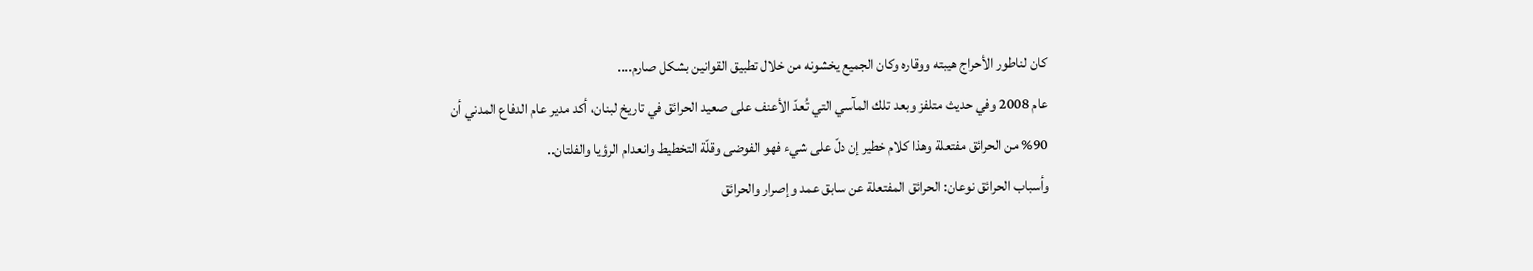كان لناطور الأحراج هيبته ووقاره وكان الجميع يخشونه من خلال تطبيق القوانين بشكل صارم....
عام 2008 وفي حديث متلفز وبعد تلك المآسي التي تُعدّ الأعنف على صعيد الحرائق في تاريخ لبنان، أكد مدير عام الدفاع المدني أن 90% من الحرائق مفتعلة وهذا كلام خطير إن دلّ على شيء فهو الفوضى وقلّة التخطيط وانعدام الرؤيا والفلتان..
وأسباب الحرائق نوعان: الحرائق المفتعلة عن سابق عمد وإصرار والحرائق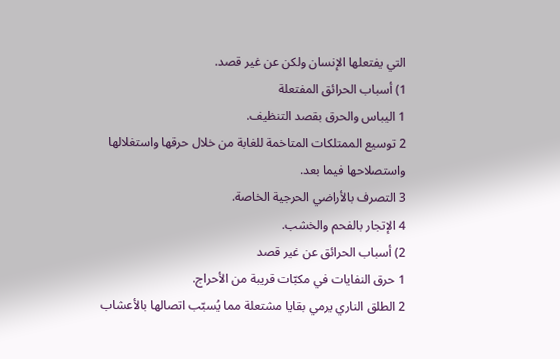التي يفتعلها الإنسان ولكن عن غير قصد.
1) أسباب الحرائق المفتعلة
1 اليباس والحرق بقصد التنظيف.
2 توسيع الممتلكات المتاخمة للغابة من خلال حرقها واستغلالها واستصلاحها فيما بعد.
3 التصرف بالأراضي الحرجية الخاصة.
4 الإتجار بالفحم والخشب.
2) أسباب الحرائق عن غير قصد
1 حرق النفايات في مكبّات قريبة من الأحراج.
2 الطلق الناري يرمي بقايا مشتعلة مما يُسبّب اتصالها بالأعشاب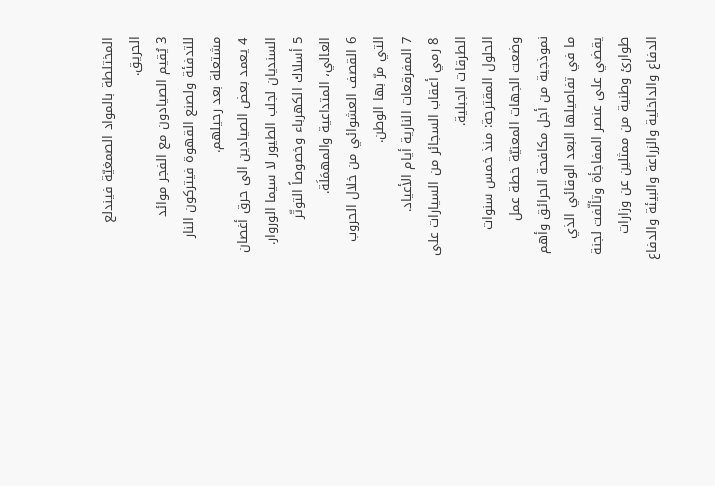المختلطة بالمواد الصمغيّة فيندلع الحريق.
3 يُقيم الصيادون مع الفجر موائد للتدفئة ولصنع القهوة فيتركون النار مشتعلة بعد رحيلهم.
4 يعمد بعض الصيادين الى حرق أغصان السنديان لجلب الطيور لا سيما الوروار.
5 أسلاك الكهرباء وخصوصاً التوتّر العالي، المتداعية والمهمَلَة.
6 القصف العشوائي من خلال الحروب التي مرّ بها الوطن.
7 المفرقعات النارية أيام الأعياد.
8 رمي أعقاب السجائر من السيارات على الطرقات الجبلية.
الحلول المقترحة: منذ خمس سنوات وضعت الجهات المعنيّة خطة عمل نموذجية من أجل مكافحة الحرائق وأهم ما في تفاصيلها البعد الوقائي الذي يقضي على عنصر المفاجأة وتألّفت لجنة طوارئ وطنية من ممثلين عن وزارات الدفاع والداخلية والزراعة والبيئة والدفاع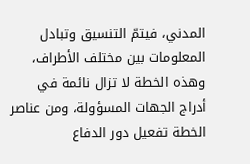المدني، فيتمّ التنسيق وتبادل المعلومات بين مختلف الأطراف، وهذه الخطة لا تزال نائمة في أدراج الجهات المسؤولة، ومن عناصر الخطة تفعيل دور الدفاع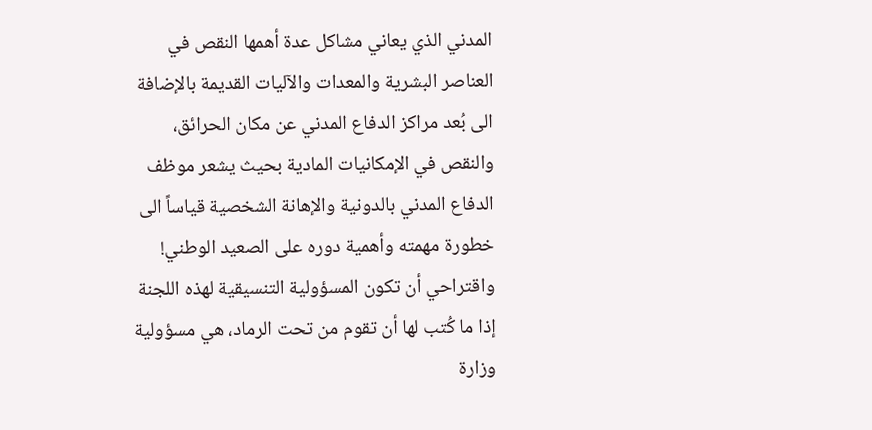المدني الذي يعاني مشاكل عدة أهمها النقص في العناصر البشرية والمعدات والآليات القديمة بالإضافة الى بُعد مراكز الدفاع المدني عن مكان الحرائق، والنقص في الإمكانيات المادية بحيث يشعر موظف الدفاع المدني بالدونية والإهانة الشخصية قياساً الى خطورة مهمته وأهمية دوره على الصعيد الوطني! واقتراحي أن تكون المسؤولية التنسيقية لهذه اللجنة إذا ما كُتب لها أن تقوم من تحت الرماد، هي مسؤولية وزارة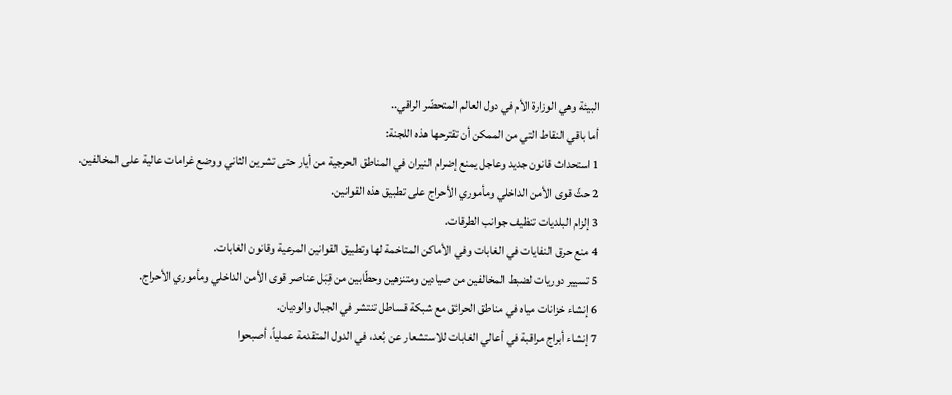البيئة وهي الوزارة الأم في دول العالم المتحضّر الراقي..
أما باقي النقاط التي من الممكن أن تقترحها هذه اللجنة:
1 استحداث قانون جديد وعاجل يمنع إضرام النيران في المناطق الحرجية من أيار حتى تشرين الثاني ووضع غرامات عالية على المخالفين.
2 حثّ قوى الأمن الداخلي ومأموري الأحراج على تطبيق هذه القوانين.
3 إلزام البلديات تنظيف جوانب الطرقات.
4 منع حرق النفايات في الغابات وفي الأماكن المتاخمة لها وتطبيق القوانين المرعية وقانون الغابات.
5 تسيير دوريات لضبط المخالفين من صيادين ومتنزهين وحطّابين من قِبَل عناصر قوى الأمن الداخلي ومأموري الأحراج.
6 إنشاء خزانات مياه في مناطق الحرائق مع شبكة قساطل تنتشر في الجبال والوديان.
7 إنشاء أبراج مراقبة في أعالي الغابات للاستشعار عن بُعد، في الدول المتقدمة عملياً، أصبحوا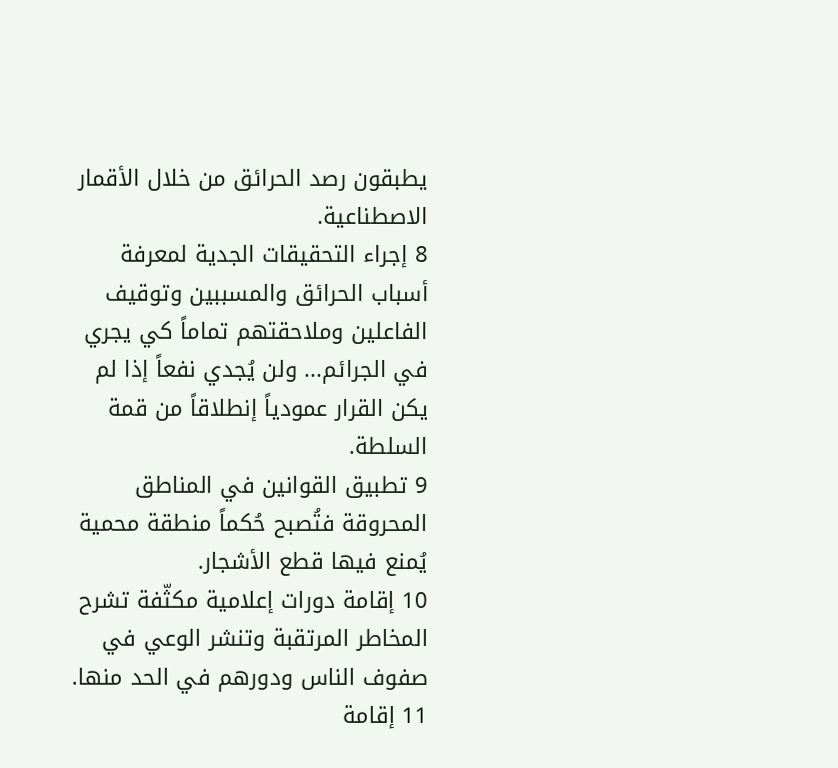يطبقون رصد الحرائق من خلال الأقمار الاصطناعية.
8 إجراء التحقيقات الجدية لمعرفة أسباب الحرائق والمسببين وتوقيف الفاعلين وملاحقتهم تماماً كي يجري في الجرائم... ولن يُجدي نفعاً إذا لم يكن القرار عمودياً إنطلاقاً من قمة السلطة.
9 تطبيق القوانين في المناطق المحروقة فتُصبح حُكماً منطقة محمية يُمنع فيها قطع الأشجار.
10 إقامة دورات إعلامية مكثّفة تشرح المخاطر المرتقبة وتنشر الوعي في صفوف الناس ودورهم في الحد منها.
11 إقامة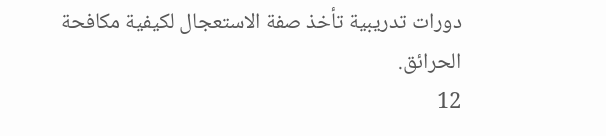دورات تدريبية تأخذ صفة الاستعجال لكيفية مكافحة الحرائق.
12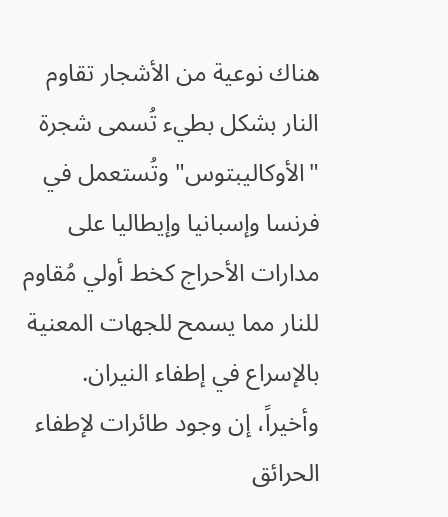هناك نوعية من الأشجار تقاوم النار بشكل بطيء تُسمى شجرة "الأوكاليبتوس" وتُستعمل في فرنسا وإسبانيا وإيطاليا على مدارات الأحراج كخط أولي مُقاوم للنار مما يسمح للجهات المعنية بالإسراع في إطفاء النيران.
وأخيراً، إن وجود طائرات لإطفاء الحرائق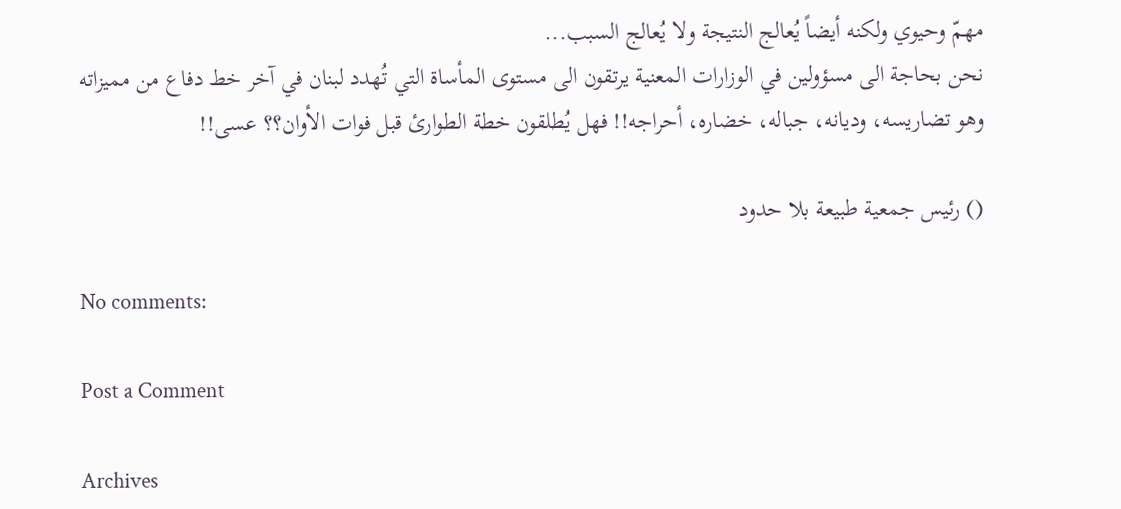مهمّ وحيوي ولكنه أيضاً يُعالج النتيجة ولا يُعالج السبب...
نحن بحاجة الى مسؤولين في الوزارات المعنية يرتقون الى مستوى المأساة التي تُهدد لبنان في آخر خط دفاع من مميزاته وهو تضاريسه، وديانه، جباله، خضاره، أحراجه!! فهل يُطلقون خطة الطوارئ قبل فوات الأوان؟؟ عسى!!

() رئيس جمعية طبيعة بلا حدود

No comments:

Post a Comment

Archives